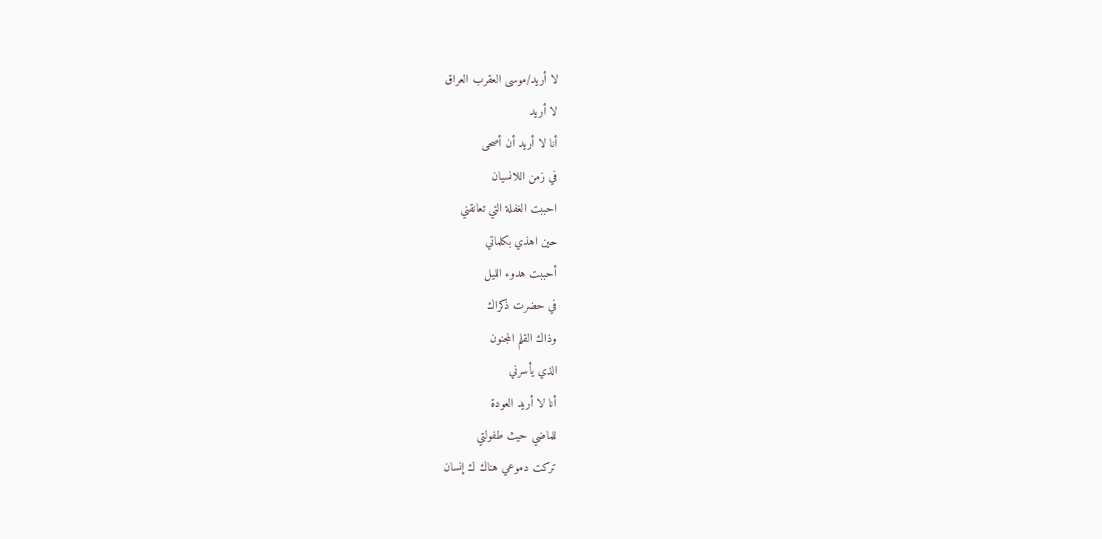لا أريد/موسى العقرب العراق
لا أريد
أنا لا أريد أن أصحى
في زمن اللانسيان
احببت الغفلة التي تعانقني
حين اهذي بكلماتي
أحببت هدوء الليل
في حضرت ذكراك
وذاك القلم المجنون
الذي يأسرني
أنا لا أريد العودة
للماضي حيث طفولتي
تركت دموعي هناك ك إنسان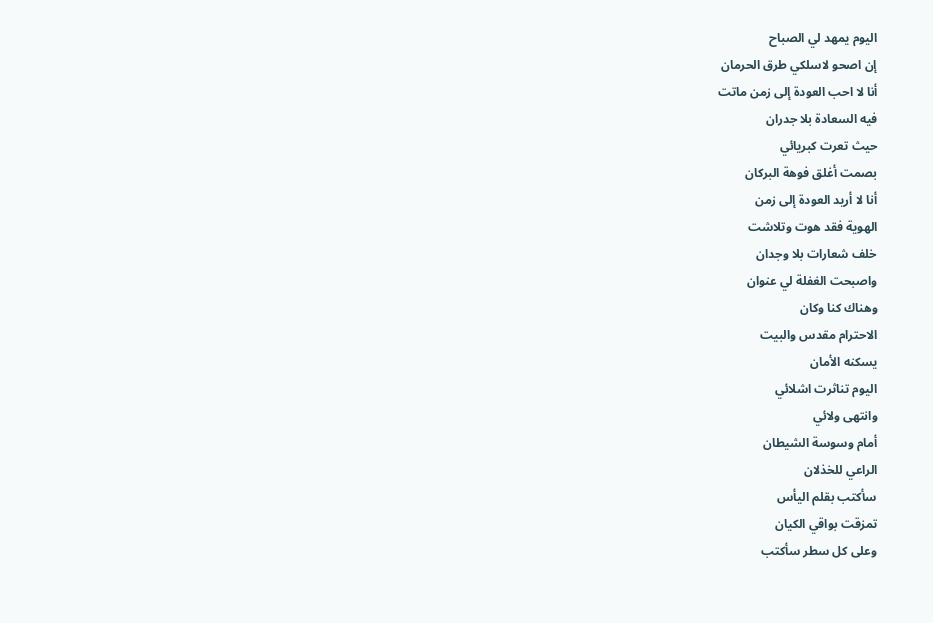اليوم يمهد لي الصباح
إن اصحو لاسلكي طرق الحرمان
أنا لا احب العودة إلى زمن ماتت
فيه السعادة بلا جدران
حيث تعرت كبريائي
بصمت أغلق فوهة البركان
أنا لا أريد العودة إلى زمن
الهوية فقد هوت وتلاشت
خلف شعارات بلا وجدان
واصبحت الغفلة لي عنوان
وهناك كنا وكان
الاحترام مقدس والبيت
يسكنه الأمان
اليوم تناثرت اشلائي
وانتهى ولائي
أمام وسوسة الشيطان
الراعي للخذلان
سأكتب بقلم اليأس
تمزقت بواقي الكيان
وعلى كل سطر سأكتب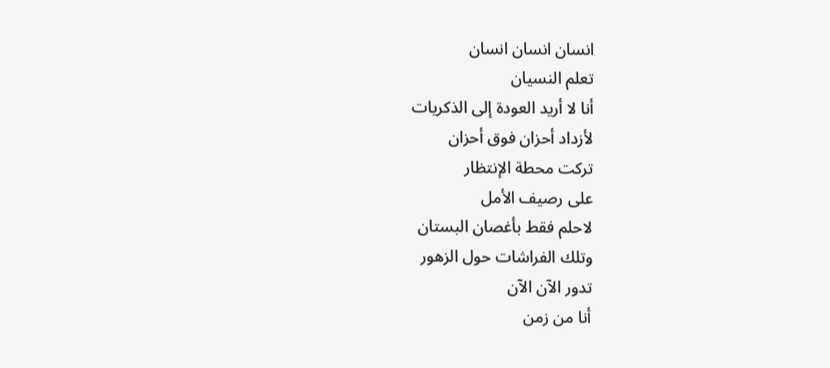انسان انسان انسان
تعلم النسيان
أنا لا أريد العودة إلى الذكريات
لأزداد أحزان فوق أحزان
تركت محطة الإنتظار
على رصيف الأمل
لاحلم فقط بأغصان البستان
وتلك الفراشات حول الزهور
تدور الآن الآن
أنا من زمن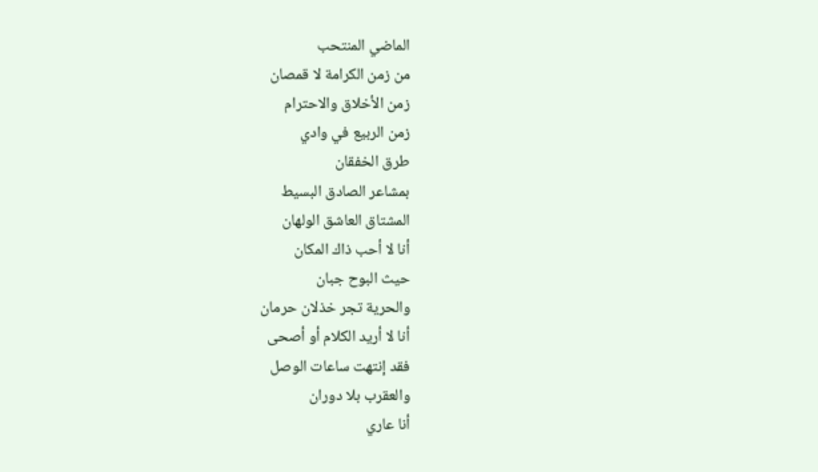الماضي المنتحب
من زمن الكرامة لا قمصان
زمن الأخلاق والاحترام
زمن الربيع في وادي
طرق الخفقان
بمشاعر الصادق البسيط
المشتاق العاشق الولهان
أنا لا أحب ذاك المكان
حيث البوح جبان
والحرية تجر خذلان حرمان
أنا لا أريد الكلام أو أصحى
فقد إنتهت ساعات الوصل
والعقرب بلا دوران
أنا عاري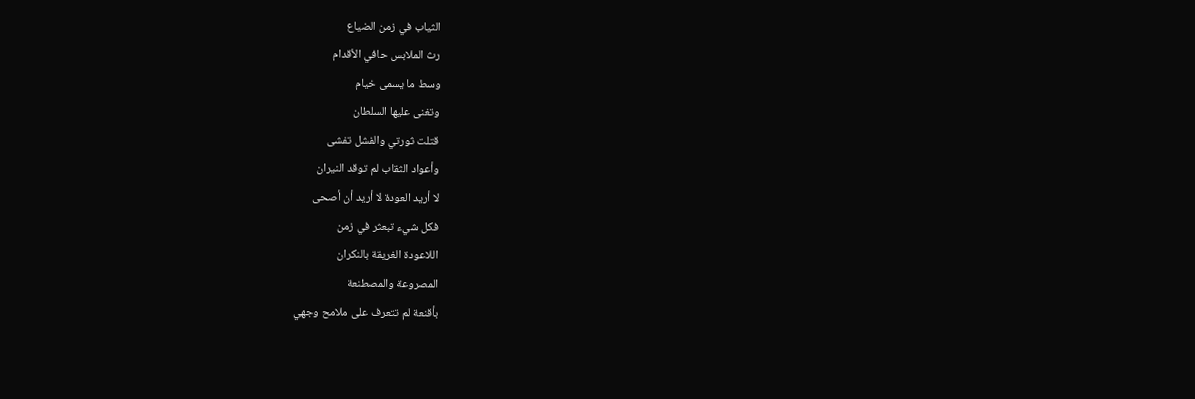الثياب في زمن الضياع
رث الملابس حافي الأقدام
وسط ما يسمى خيام
وتغنى عليها السلطان
قتلت ثورتي والفشل تفشى
وأعواد الثقاب لم توقد النيران
لا أريد العودة لا أريد أن أصحى
فكل شيء تبعثر في زمن
اللاعودة الغريقة بالنكران
المصروعة والمصطنعة
بأقنعة لم تتعرف على ملامح وجهي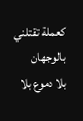كعملة تقتلني بالوجهان
بلا دموع بلا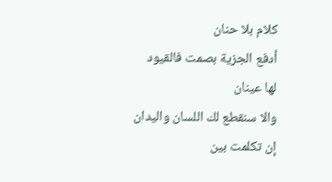كلام بلا حنان
أدفع الجزية بصمت فالقيود
لها عينان
والا سنقطع لك اللسان واليدان
إن تكلمت بين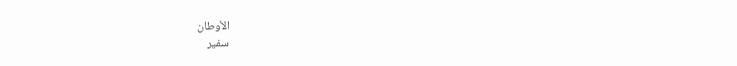الأوطان
سفير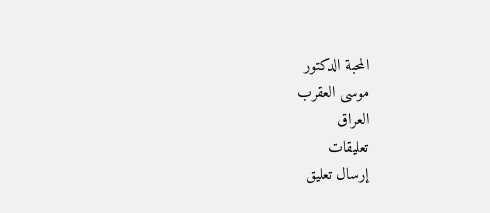المحبة الدكتور
موسى العقرب
العراق
تعليقات
إرسال تعليق